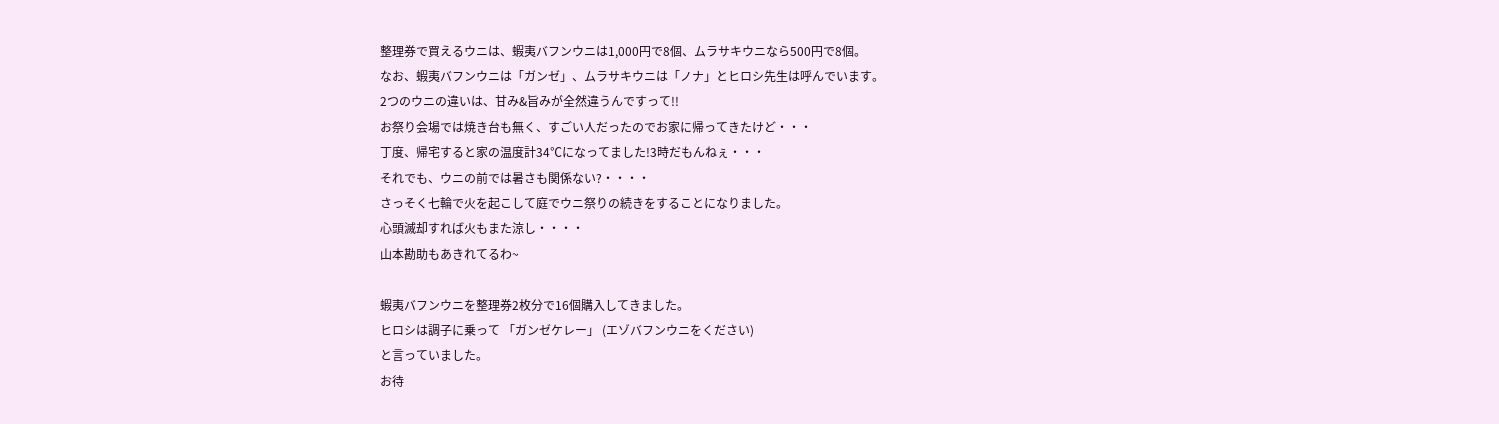整理券で買えるウニは、蝦夷バフンウニは1,000円で8個、ムラサキウニなら500円で8個。
なお、蝦夷バフンウニは「ガンゼ」、ムラサキウニは「ノナ」とヒロシ先生は呼んでいます。
2つのウニの違いは、甘み&旨みが全然違うんですって!!
お祭り会場では焼き台も無く、すごい人だったのでお家に帰ってきたけど・・・
丁度、帰宅すると家の温度計34℃になってました!3時だもんねぇ・・・
それでも、ウニの前では暑さも関係ない?・・・・
さっそく七輪で火を起こして庭でウニ祭りの続きをすることになりました。
心頭滅却すれば火もまた涼し・・・・
山本勘助もあきれてるわ~

蝦夷バフンウニを整理券2枚分で16個購入してきました。
ヒロシは調子に乗って 「ガンゼケレー」 (エゾバフンウニをください)
と言っていました。
お待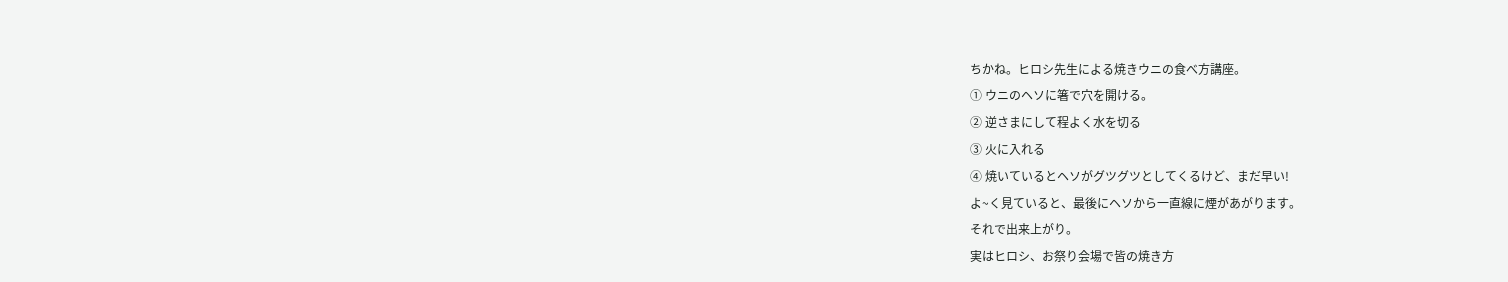ちかね。ヒロシ先生による焼きウニの食べ方講座。
① ウニのヘソに箸で穴を開ける。
② 逆さまにして程よく水を切る
③ 火に入れる
④ 焼いているとヘソがグツグツとしてくるけど、まだ早い!
よ~く見ていると、最後にヘソから一直線に煙があがります。
それで出来上がり。
実はヒロシ、お祭り会場で皆の焼き方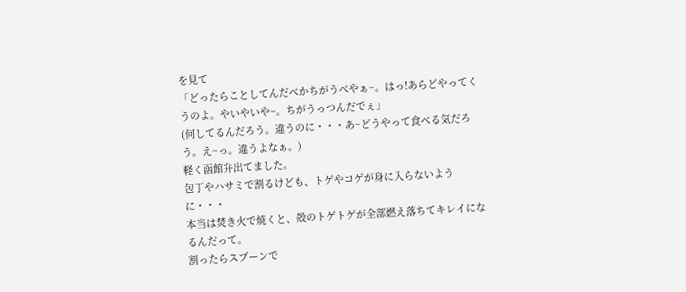を見て
「どったらことしてんだべかちがうべやぁ~。はっ!あらどやってくうのよ。やいやいや~。ちがうっつんだでぇ」
(何してるんだろう。違うのに・・・あ~どうやって食べる気だろう。え~っ。違うよなぁ。)
軽く函館弁出てました。
包丁やハサミで割るけども、トゲやコゲが身に入らないように・・・
本当は焚き火で焼くと、殻のトゲトゲが全部燃え落ちてキレイになるんだって。
割ったらスプーンで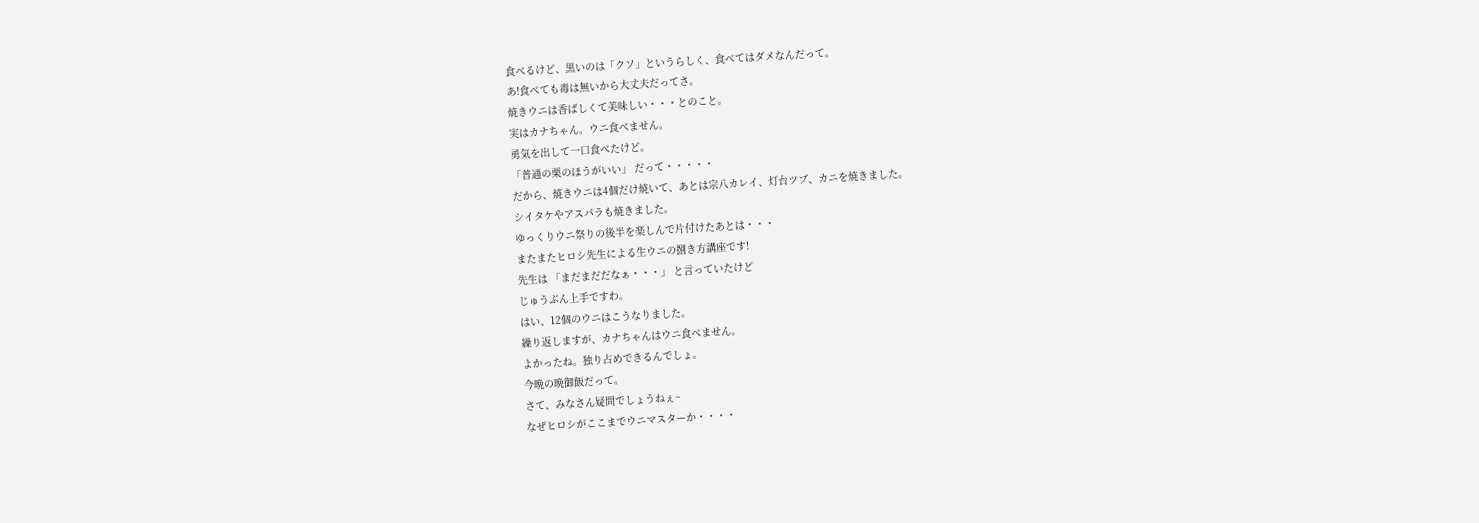食べるけど、黒いのは「クソ」というらしく、食べてはダメなんだって。
あ!食べても毒は無いから大丈夫だってさ。
焼きウニは香ばしくて美味しい・・・とのこと。
実はカナちゃん。ウニ食べません。
勇気を出して一口食べたけど。
「普通の栗のほうがいい」 だって・・・・・
だから、焼きウニは4個だけ焼いて、あとは宗八カレイ、灯台ツブ、カニを焼きました。
シイタケやアスパラも焼きました。
ゆっくりウニ祭りの後半を楽しんで片付けたあとは・・・
またまたヒロシ先生による生ウニの捌き方講座です!
先生は 「まだまだだなぁ・・・」 と言っていたけど
じゅうぶん上手ですわ。
はい、12個のウニはこうなりました。
繰り返しますが、カナちゃんはウニ食べません。
よかったね。独り占めできるんでしょ。
今晩の晩御飯だって。
さて、みなさん疑問でしょうねぇ~
なぜヒロシがここまでウニマスターか・・・・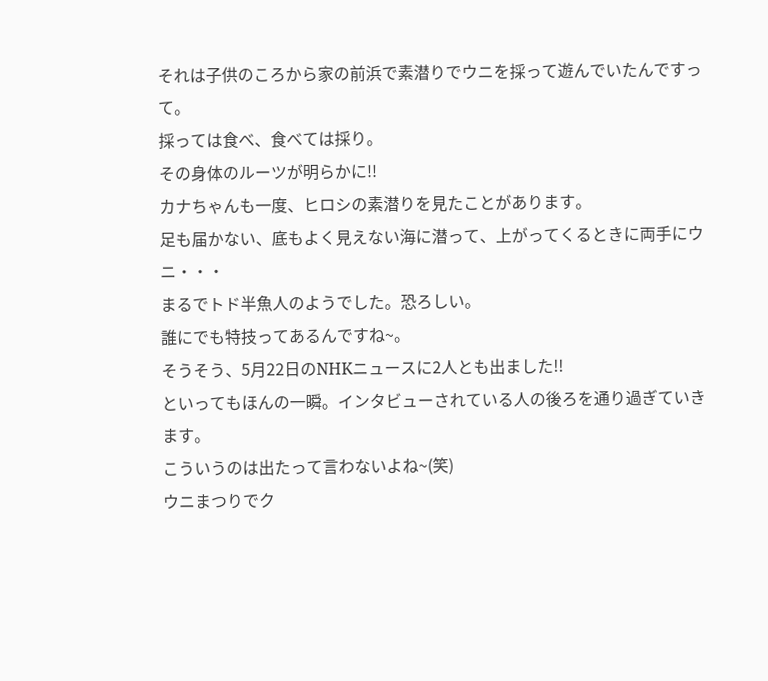それは子供のころから家の前浜で素潜りでウニを採って遊んでいたんですって。
採っては食べ、食べては採り。
その身体のルーツが明らかに!!
カナちゃんも一度、ヒロシの素潜りを見たことがあります。
足も届かない、底もよく見えない海に潜って、上がってくるときに両手にウニ・・・
まるでトド半魚人のようでした。恐ろしい。
誰にでも特技ってあるんですね~。
そうそう、5月22日のNHKニュースに2人とも出ました!!
といってもほんの一瞬。インタビューされている人の後ろを通り過ぎていきます。
こういうのは出たって言わないよね~(笑)
ウニまつりでク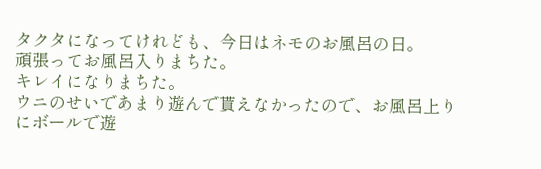タクタになってけれども、今日はネモのお風呂の日。
頑張ってお風呂入りまちた。
キレイになりまちた。
ウニのせいであまり遊んで貰えなかったので、お風呂上りにボールで遊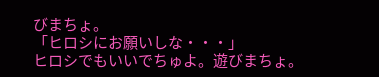びまちょ。
「ヒロシにお願いしな・・・」
ヒロシでもいいでちゅよ。遊びまちょ。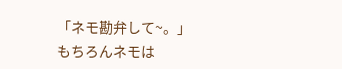「ネモ勘弁して~。」
もちろんネモは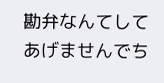勘弁なんてしてあげませんでち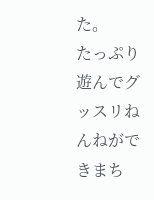た。
たっぷり遊んでグッスリねんねができまち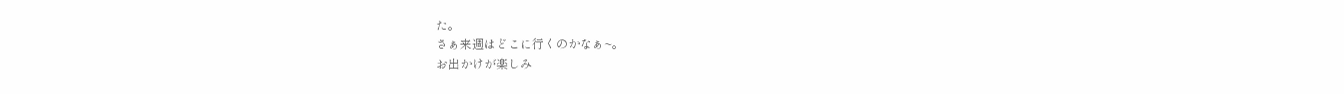た。
さぁ来週はどこに行くのかなぁ~。
お出かけが楽しみ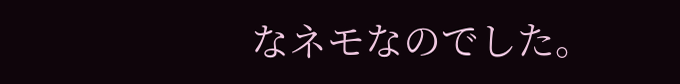なネモなのでした。